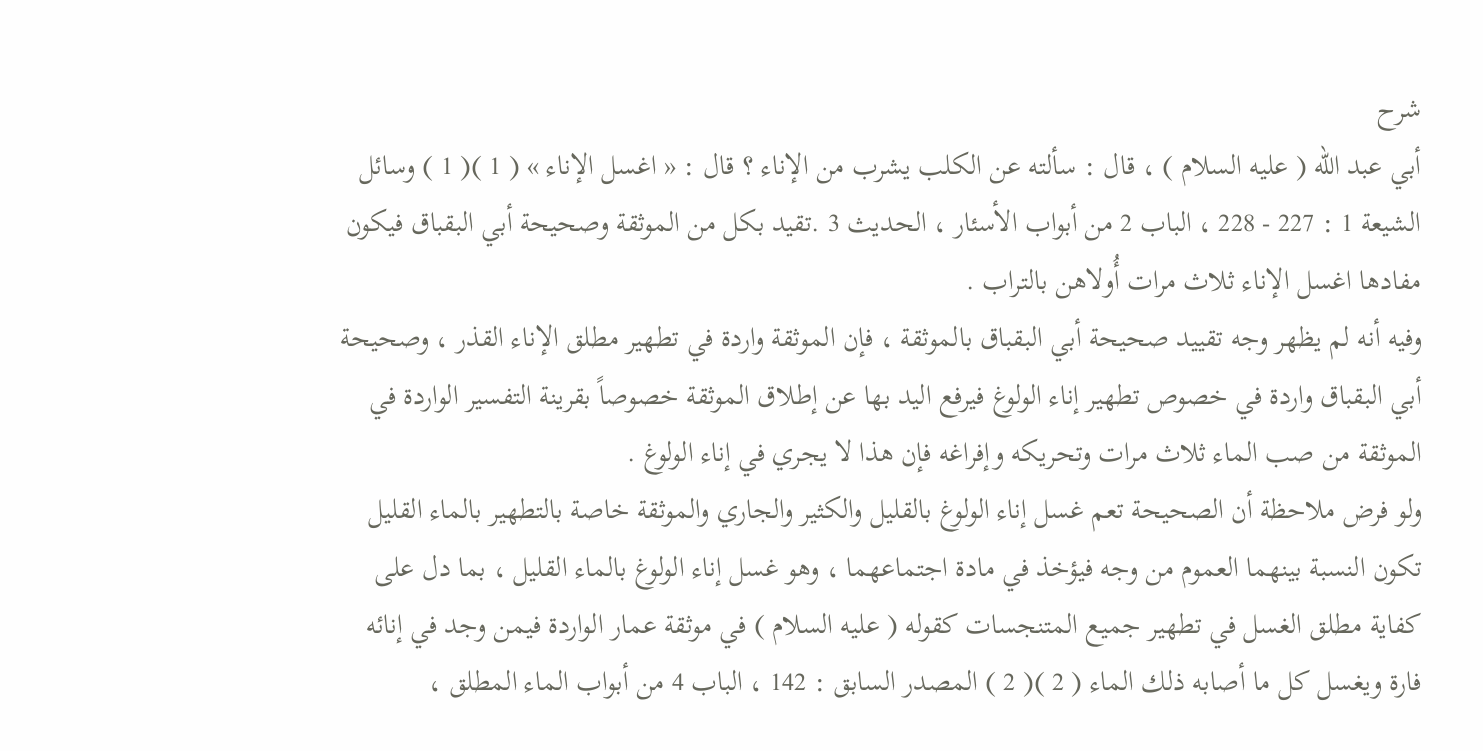شرح
أبي عبد اللّه ( عليه السلام ) ، قال : سألته عن الكلب يشرب من الإناء ؟ قال : « اغسل الإناء » ( 1 )( 1 ) وسائل الشيعة 1 : 227 - 228 ، الباب 2 من أبواب الأسئار ، الحديث 3 .تقيد بكل من الموثقة وصحيحة أبي البقباق فيكون مفادها اغسل الإناء ثلاث مرات أُولاهن بالتراب .
وفيه أنه لم يظهر وجه تقييد صحيحة أبي البقباق بالموثقة ، فإن الموثقة واردة في تطهير مطلق الإناء القذر ، وصحيحة أبي البقباق واردة في خصوص تطهير إناء الولوغ فيرفع اليد بها عن إطلاق الموثقة خصوصاً بقرينة التفسير الواردة في الموثقة من صب الماء ثلاث مرات وتحريكه وإفراغه فإن هذا لا يجري في إناء الولوغ .
ولو فرض ملاحظة أن الصحيحة تعم غسل إناء الولوغ بالقليل والكثير والجاري والموثقة خاصة بالتطهير بالماء القليل تكون النسبة بينهما العموم من وجه فيؤخذ في مادة اجتماعهما ، وهو غسل إناء الولوغ بالماء القليل ، بما دل على كفاية مطلق الغسل في تطهير جميع المتنجسات كقوله ( عليه السلام ) في موثقة عمار الواردة فيمن وجد في إنائه فارة ويغسل كل ما أصابه ذلك الماء ( 2 )( 2 ) المصدر السابق : 142 ، الباب 4 من أبواب الماء المطلق ،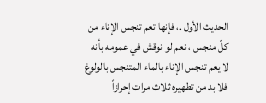الحديث الأول .، فإنها تعم تنجس الإناء من كلّ منجس ، نعم لو نوقش في عمومه بأنه لا يعم تنجس الإناء بالماء المتنجس بالولوغ فلا بد من تطهيره ثلاث مرات إحرازاً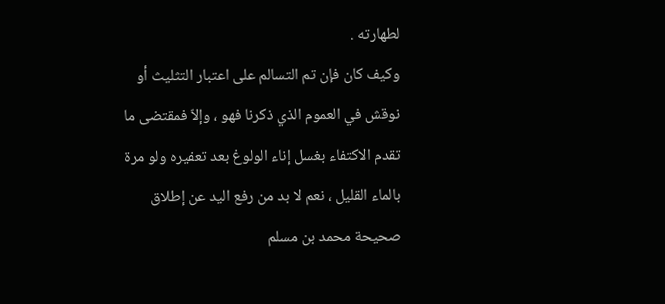لطهارته .
وكيف كان فإن تم التسالم على اعتبار التثليث أو نوقش في العموم الذي ذكرنا فهو ، وإلاّ فمقتضى ما تقدم الاكتفاء بغسل إناء الولوغ بعد تعفيره ولو مرة بالماء القليل ، نعم لا بد من رفع اليد عن إطلاق صحيحة محمد بن مسلم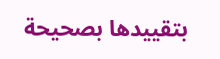بتقييدها بصحيحة